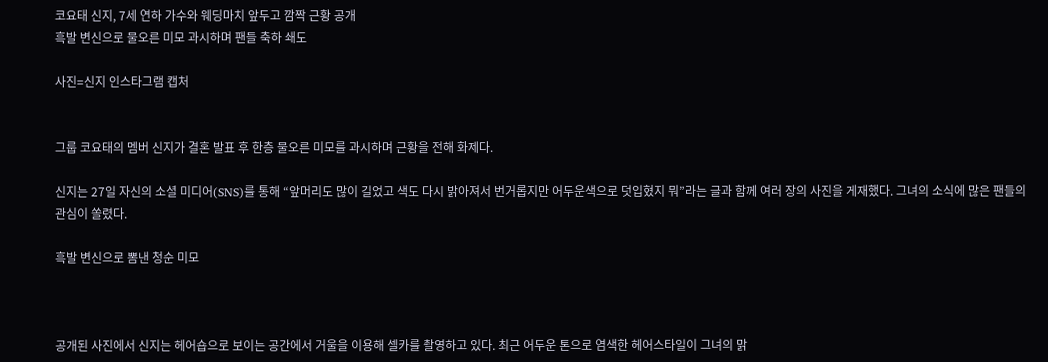코요태 신지, 7세 연하 가수와 웨딩마치 앞두고 깜짝 근황 공개
흑발 변신으로 물오른 미모 과시하며 팬들 축하 쇄도

사진=신지 인스타그램 캡처


그룹 코요태의 멤버 신지가 결혼 발표 후 한층 물오른 미모를 과시하며 근황을 전해 화제다.

신지는 27일 자신의 소셜 미디어(SNS)를 통해 “앞머리도 많이 길었고 색도 다시 밝아져서 번거롭지만 어두운색으로 덧입혔지 뭐”라는 글과 함께 여러 장의 사진을 게재했다. 그녀의 소식에 많은 팬들의 관심이 쏠렸다.

흑발 변신으로 뽐낸 청순 미모



공개된 사진에서 신지는 헤어숍으로 보이는 공간에서 거울을 이용해 셀카를 촬영하고 있다. 최근 어두운 톤으로 염색한 헤어스타일이 그녀의 맑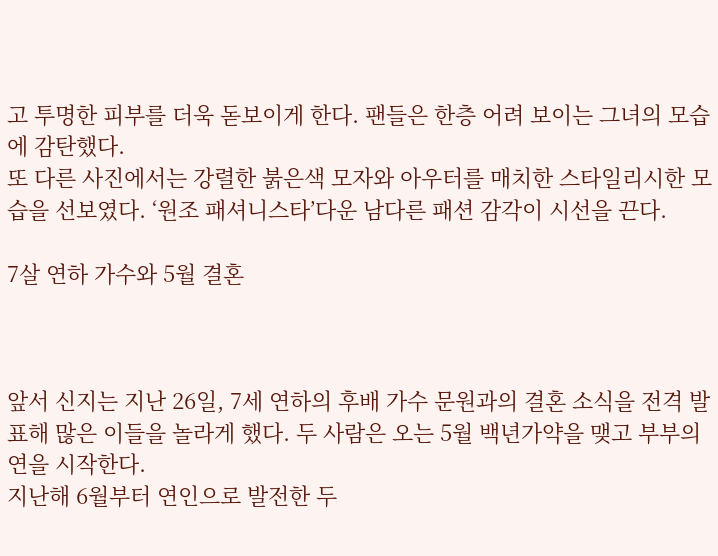고 투명한 피부를 더욱 돋보이게 한다. 팬들은 한층 어려 보이는 그녀의 모습에 감탄했다.
또 다른 사진에서는 강렬한 붉은색 모자와 아우터를 매치한 스타일리시한 모습을 선보였다. ‘원조 패셔니스타’다운 남다른 패션 감각이 시선을 끈다.

7살 연하 가수와 5월 결혼



앞서 신지는 지난 26일, 7세 연하의 후배 가수 문원과의 결혼 소식을 전격 발표해 많은 이들을 놀라게 했다. 두 사람은 오는 5월 백년가약을 맺고 부부의 연을 시작한다.
지난해 6월부터 연인으로 발전한 두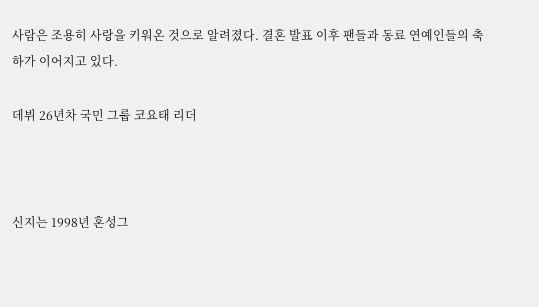사람은 조용히 사랑을 키워온 것으로 알려졌다. 결혼 발표 이후 팬들과 동료 연예인들의 축하가 이어지고 있다.

데뷔 26년차 국민 그룹 코요태 리더



신지는 1998년 혼성그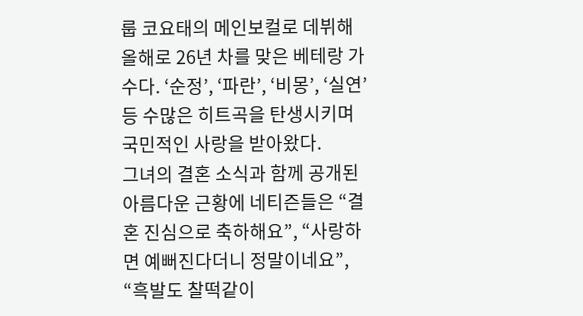룹 코요태의 메인보컬로 데뷔해 올해로 26년 차를 맞은 베테랑 가수다. ‘순정’, ‘파란’, ‘비몽’, ‘실연’ 등 수많은 히트곡을 탄생시키며 국민적인 사랑을 받아왔다.
그녀의 결혼 소식과 함께 공개된 아름다운 근황에 네티즌들은 “결혼 진심으로 축하해요”, “사랑하면 예뻐진다더니 정말이네요”, “흑발도 찰떡같이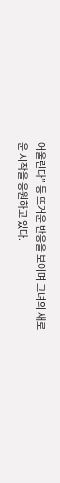어울린다” 등 뜨거운 반응을 보이며 그녀의 새로운 시작을 응원하고 있다.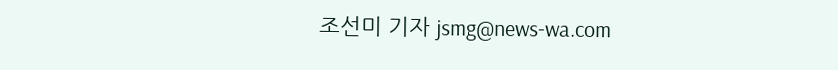조선미 기자 jsmg@news-wa.com